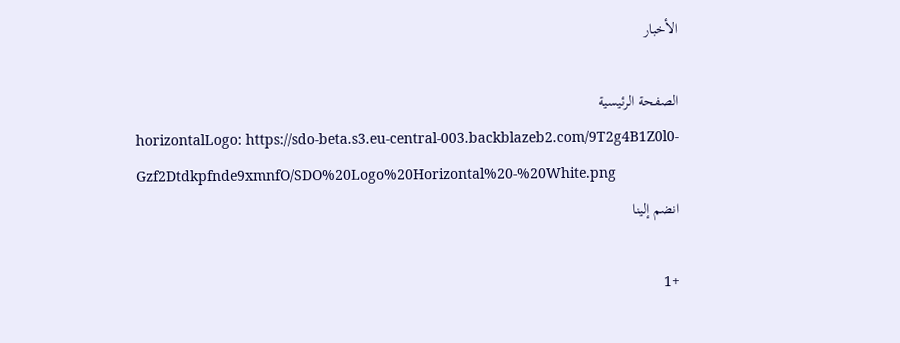الأخبار

الصفحة الرئيسية
horizontalLogo: https://sdo-beta.s3.eu-central-003.backblazeb2.com/9T2g4B1Z0l0-Gzf2Dtdkpfnde9xmnfO/SDO%20Logo%20Horizontal%20-%20White.png
انضم إلينا

+1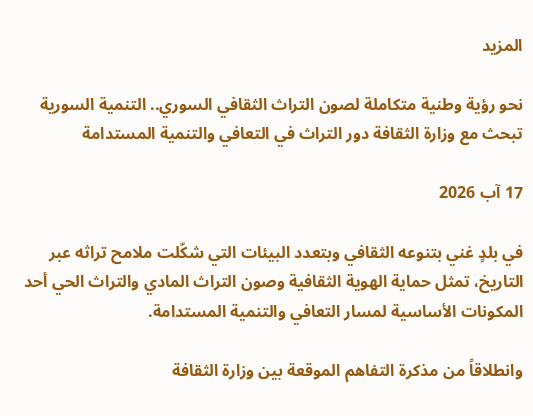المزيد

نحو رؤية وطنية متكاملة لصون التراث الثقافي السوري.. التنمية السورية تبحث مع وزارة الثقافة دور التراث في التعافي والتنمية المستدامة

17 آب 2026

في بلدٍ غني بتنوعه الثقافي وبتعدد البيئات التي شكّلت ملامح تراثه عبر التاريخ، تمثل حماية الهوية الثقافية وصون التراث المادي والتراث الحي أحد المكونات الأساسية لمسار التعافي والتنمية المستدامة.

وانطلاقاً من مذكرة التفاهم الموقعة بين وزارة الثقافة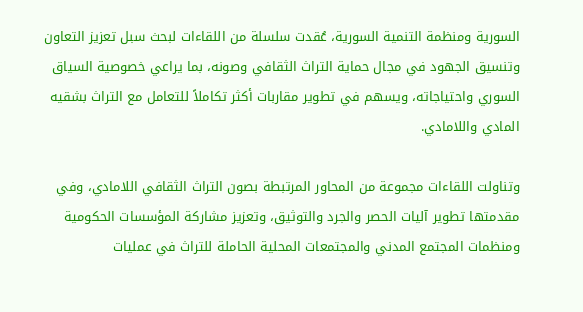السورية ومنظمة التنمية السورية، عُقدت سلسلة من اللقاءات لبحث سبل تعزيز التعاون وتنسيق الجهود في مجال حماية التراث الثقافي وصونه، بما يراعي خصوصية السياق السوري واحتياجاته، ويسهم في تطوير مقاربات أكثر تكاملاً للتعامل مع التراث بشقيه المادي واللامادي.

وتناولت اللقاءات مجموعة من المحاور المرتبطة بصون التراث الثقافي اللامادي، وفي مقدمتها تطوير آليات الحصر والجرد والتوثيق، وتعزيز مشاركة المؤسسات الحكومية ومنظمات المجتمع المدني والمجتمعات المحلية الحاملة للتراث في عمليات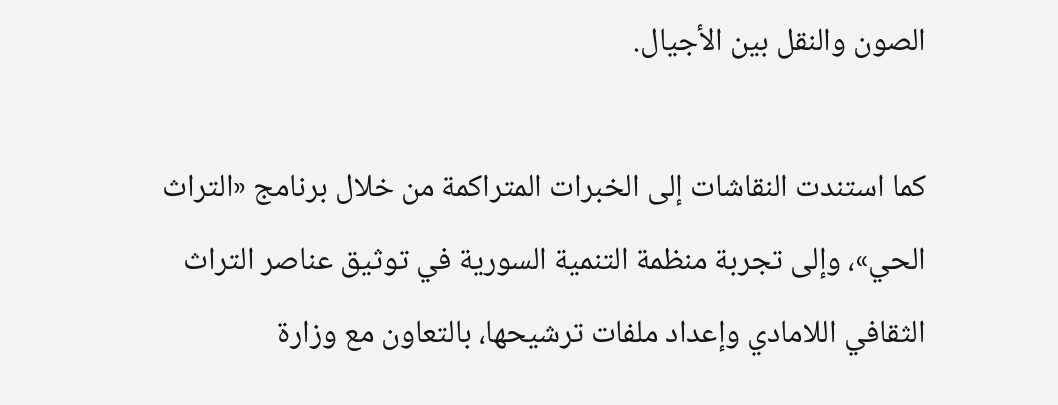الصون والنقل بين الأجيال.

كما استندت النقاشات إلى الخبرات المتراكمة من خلال برنامج «التراث الحي»، وإلى تجربة منظمة التنمية السورية في توثيق عناصر التراث الثقافي اللامادي وإعداد ملفات ترشيحها، بالتعاون مع وزارة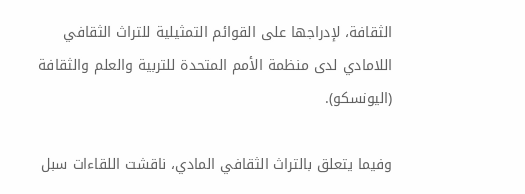الثقافة، لإدراجها على القوائم التمثيلية للتراث الثقافي اللامادي لدى منظمة الأمم المتحدة للتربية والعلم والثقافة (اليونسكو).

وفيما يتعلق بالتراث الثقافي المادي، ناقشت اللقاءات سبل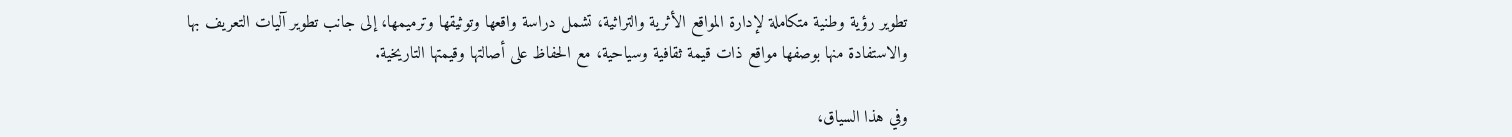تطوير رؤية وطنية متكاملة لإدارة المواقع الأثرية والتراثية، تشمل دراسة واقعها وتوثيقها وترميمها، إلى جانب تطوير آليات التعريف بها والاستفادة منها بوصفها مواقع ذات قيمة ثقافية وسياحية، مع الحفاظ على أصالتها وقيمتها التاريخية.

وفي هذا السياق،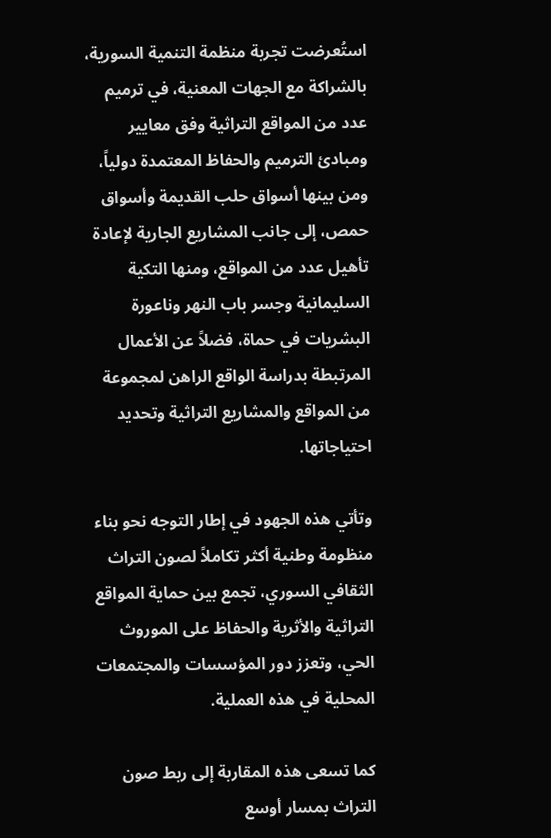استُعرضت تجربة منظمة التنمية السورية، بالشراكة مع الجهات المعنية، في ترميم عدد من المواقع التراثية وفق معايير ومبادئ الترميم والحفاظ المعتمدة دولياً، ومن بينها أسواق حلب القديمة وأسواق حمص، إلى جانب المشاريع الجارية لإعادة تأهيل عدد من المواقع، ومنها التكية السليمانية وجسر باب النهر وناعورة البشريات في حماة، فضلاً عن الأعمال المرتبطة بدراسة الواقع الراهن لمجموعة من المواقع والمشاريع التراثية وتحديد احتياجاتها.

وتأتي هذه الجهود في إطار التوجه نحو بناء منظومة وطنية أكثر تكاملاً لصون التراث الثقافي السوري، تجمع بين حماية المواقع التراثية والأثرية والحفاظ على الموروث الحي، وتعزز دور المؤسسات والمجتمعات المحلية في هذه العملية.

كما تسعى هذه المقاربة إلى ربط صون التراث بمسار أوسع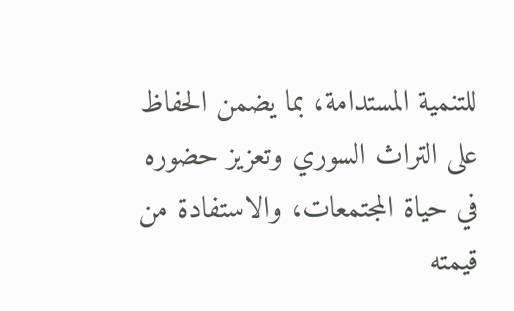للتنمية المستدامة، بما يضمن الحفاظ على التراث السوري وتعزيز حضوره في حياة المجتمعات، والاستفادة من قيمته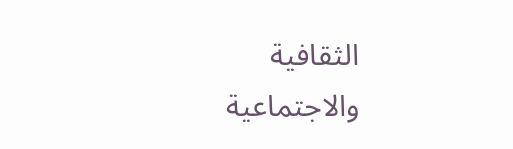الثقافية والاجتماعية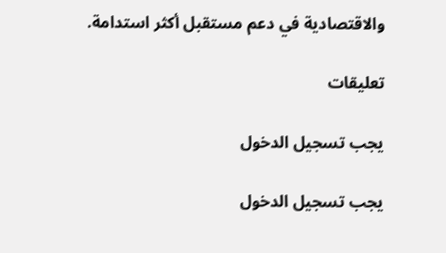والاقتصادية في دعم مستقبل أكثر استدامة.

تعليقات

يجب تسجيل الدخول

يجب تسجيل الدخول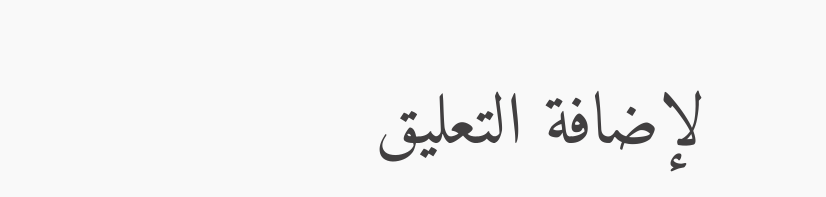لإضافة التعليق